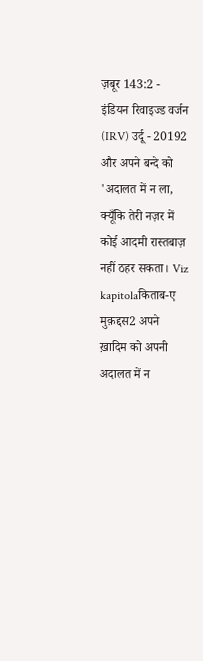ज़बूर 143:2 - इंडियन रिवाइज्ड वर्जन (IRV) उर्दू - 20192 और अपने बन्दे को 'अदालत में न ला, क्यूँकि तेरी नज़र में कोई आदमी रास्तबाज़ नहीं ठहर सकता। Viz kapitolaकिताब-ए मुक़द्दस2 अपने ख़ादिम को अपनी अदालत में न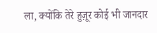ला, क्योंकि तेरे हुज़ूर कोई भी जानदार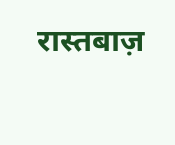रास्तबाज़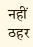नहीं ठहर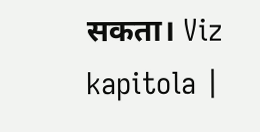सकता। Viz kapitola |